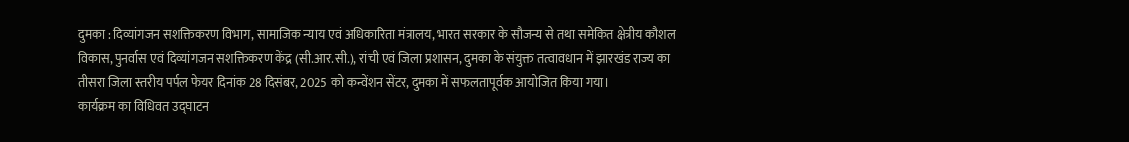दुमका : दिव्यांगजन सशक्तिकरण विभाग, सामाजिक न्याय एवं अधिकारिता मंत्रालय, भारत सरकार के सौजन्य से तथा समेकित क्षेत्रीय कौशल विकास, पुनर्वास एवं दिव्यांगजन सशक्तिकरण केंद्र (सी.आर.सी.), रांची एवं जिला प्रशासन, दुमका के संयुक्त तत्वावधान में झारखंड राज्य का तीसरा जिला स्तरीय पर्पल फेयर दिनांक 28 दिसंबर, 2025 को कन्वेंशन सेंटर, दुमका में सफलतापूर्वक आयोजित किया गया।
कार्यक्रम का विधिवत उद्घाटन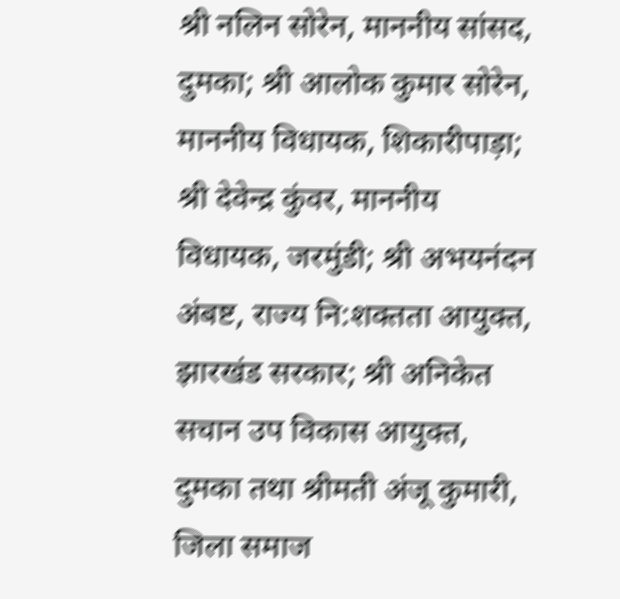श्री नलिन सोरेन, माननीय सांसद, दुमका; श्री आलोक कुमार सोरेन, माननीय विधायक, शिकारीपाड़ा; श्री देवेन्द्र कुंवर, माननीय विधायक, जरमुंडी; श्री अभयनंदन अंबष्ट, राज्य नि:शक्तता आयुक्त, झारखंड सरकार; श्री अनिकेत सचान उप विकास आयुक्त, दुमका तथा श्रीमती अंजू कुमारी, जिला समाज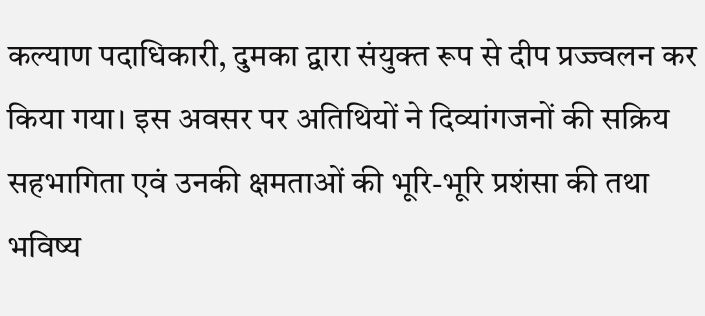कल्याण पदाधिकारी, दुमका द्वारा संयुक्त रूप से दीप प्रज्ज्वलन कर किया गया। इस अवसर पर अतिथियों ने दिव्यांगजनों की सक्रिय सहभागिता एवं उनकी क्षमताओं की भूरि-भूरि प्रशंसा की तथा भविष्य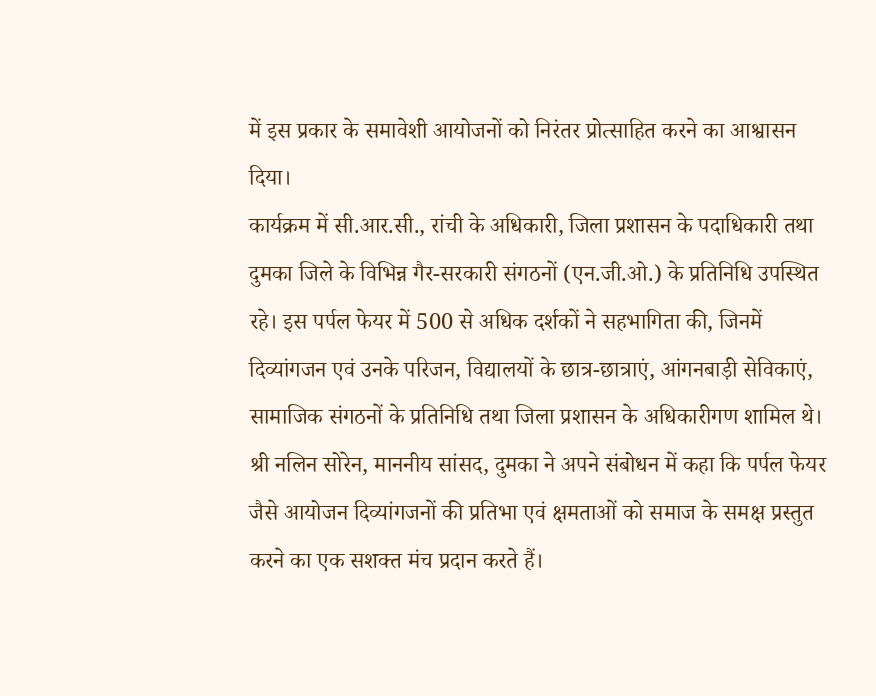में इस प्रकार के समावेशी आयोजनों को निरंतर प्रोत्साहित करने का आश्वासन दिया।
कार्यक्रम में सी.आर.सी., रांची के अधिकारी, जिला प्रशासन के पदाधिकारी तथा दुमका जिले के विभिन्न गैर-सरकारी संगठनों (एन.जी.ओ.) के प्रतिनिधि उपस्थित रहे। इस पर्पल फेयर में 500 से अधिक दर्शकों ने सहभागिता की, जिनमें दिव्यांगजन एवं उनके परिजन, विद्यालयों के छात्र-छात्राएं, आंगनबाड़ी सेविकाएं, सामाजिक संगठनों के प्रतिनिधि तथा जिला प्रशासन के अधिकारीगण शामिल थे।
श्री नलिन सोरेन, माननीय सांसद, दुमका ने अपने संबोधन में कहा कि पर्पल फेयर जैसे आयोजन दिव्यांगजनों की प्रतिभा एवं क्षमताओं को समाज के समक्ष प्रस्तुत करने का एक सशक्त मंच प्रदान करते हैं।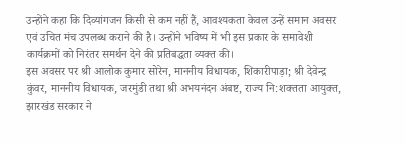उन्होंने कहा कि दिव्यांगजन किसी से कम नहीं हैं, आवश्यकता केवल उन्हें समान अवसर एवं उचित मंच उपलब्ध कराने की है। उन्होंने भविष्य में भी इस प्रकार के समावेशी कार्यक्रमों को निरंतर समर्थन देने की प्रतिबद्धता व्यक्त की।
इस अवसर पर श्री आलोक कुमार सोरेन, माननीय विधायक, शिकारीपाड़ा; श्री देवेन्द्र कुंवर, माननीय विधायक, जरमुंडी तथा श्री अभयनंदन अंबष्ट, राज्य नि:शक्तता आयुक्त, झारखंड सरकार ने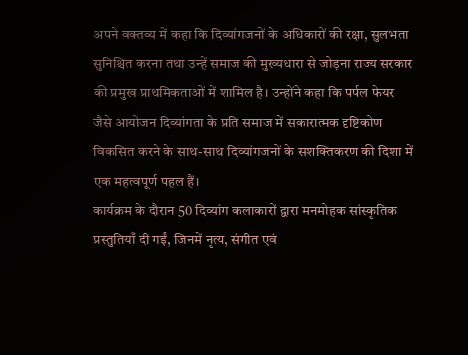अपने वक्तव्य में कहा कि दिव्यांगजनों के अधिकारों की रक्षा, सुलभता सुनिश्चित करना तथा उन्हें समाज की मुख्यधारा से जोड़ना राज्य सरकार की प्रमुख प्राथमिकताओं में शामिल है। उन्होंने कहा कि पर्पल फेयर जैसे आयोजन दिव्यांगता के प्रति समाज में सकारात्मक दृष्टिकोण विकसित करने के साथ-साथ दिव्यांगजनों के सशक्तिकरण की दिशा में एक महत्वपूर्ण पहल हैं।
कार्यक्रम के दौरान 50 दिव्यांग कलाकारों द्वारा मनमोहक सांस्कृतिक प्रस्तुतियाँ दी गईं, जिनमें नृत्य, संगीत एवं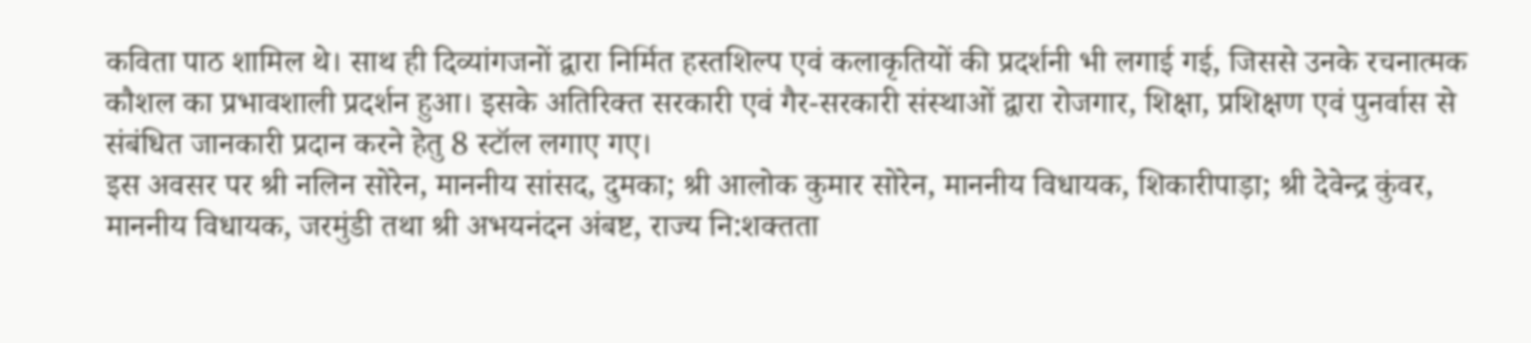कविता पाठ शामिल थे। साथ ही दिव्यांगजनों द्वारा निर्मित हस्तशिल्प एवं कलाकृतियों की प्रदर्शनी भी लगाई गई, जिससे उनके रचनात्मक कौशल का प्रभावशाली प्रदर्शन हुआ। इसके अतिरिक्त सरकारी एवं गैर-सरकारी संस्थाओं द्वारा रोजगार, शिक्षा, प्रशिक्षण एवं पुनर्वास से संबंधित जानकारी प्रदान करने हेतु 8 स्टॉल लगाए गए।
इस अवसर पर श्री नलिन सोरेन, माननीय सांसद, दुमका; श्री आलोक कुमार सोरेन, माननीय विधायक, शिकारीपाड़ा; श्री देवेन्द्र कुंवर, माननीय विधायक, जरमुंडी तथा श्री अभयनंदन अंबष्ट, राज्य नि:शक्तता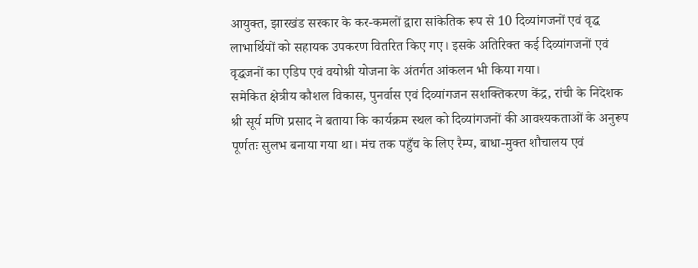आयुक्त, झारखंड सरकार के कर-कमलों द्वारा सांकेतिक रूप से 10 दिव्यांगजनों एवं वृद्ध लाभार्थियों को सहायक उपकरण वितरित किए गए। इसके अतिरिक्त कई दिव्यांगजनों एवं वृद्धजनों का एडिप एवं वयोश्री योजना के अंतर्गत आंकलन भी किया गया।
समेकित क्षेत्रीय कौशल विकास, पुनर्वास एवं दिव्यांगजन सशक्तिकरण केंद्र, रांची के निदेशक श्री सूर्य मणि प्रसाद ने बताया कि कार्यक्रम स्थल को दिव्यांगजनों की आवश्यकताओं के अनुरूप पूर्णतः सुलभ बनाया गया था। मंच तक पहुँच के लिए रैम्प, बाधा-मुक्त शौचालय एवं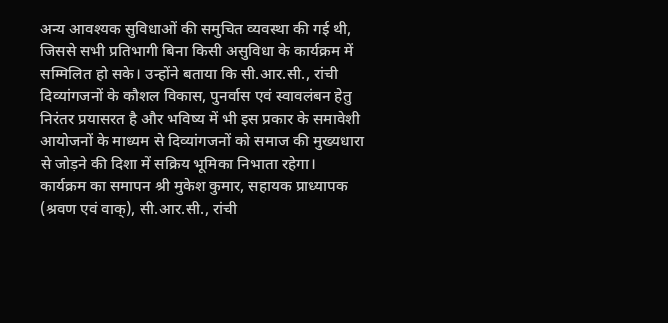अन्य आवश्यक सुविधाओं की समुचित व्यवस्था की गई थी, जिससे सभी प्रतिभागी बिना किसी असुविधा के कार्यक्रम में सम्मिलित हो सके। उन्होंने बताया कि सी.आर.सी., रांची दिव्यांगजनों के कौशल विकास, पुनर्वास एवं स्वावलंबन हेतु निरंतर प्रयासरत है और भविष्य में भी इस प्रकार के समावेशी आयोजनों के माध्यम से दिव्यांगजनों को समाज की मुख्यधारा से जोड़ने की दिशा में सक्रिय भूमिका निभाता रहेगा।
कार्यक्रम का समापन श्री मुकेश कुमार, सहायक प्राध्यापक (श्रवण एवं वाक्), सी.आर.सी., रांची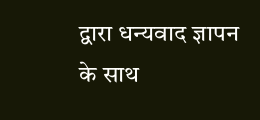द्वारा धन्यवाद ज्ञापन के साथ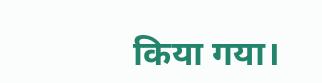किया गया।